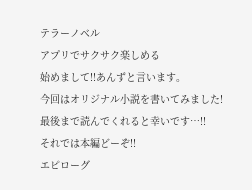テラーノベル
アプリでサクサク楽しめる
始めまして!!あんずと言います。
今回はオリジナル小説を書いてみました!
最後まで読んでくれると幸いです…!!
それでは本編どーぞ!!
エピローグ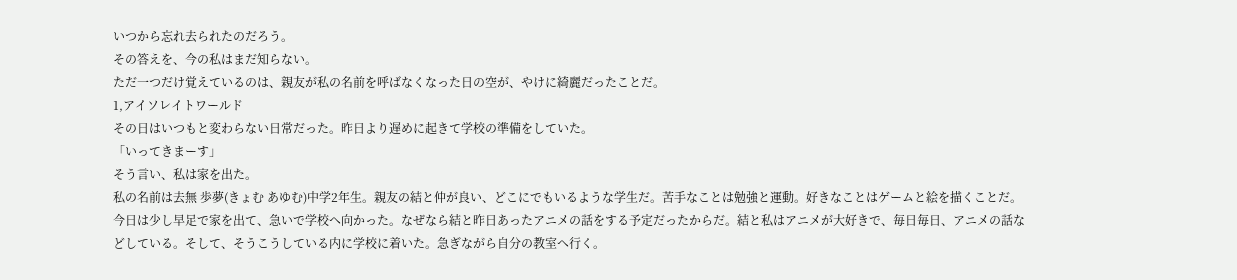いつから忘れ去られたのだろう。
その答えを、今の私はまだ知らない。
ただ一つだけ覚えているのは、親友が私の名前を呼ばなくなった日の空が、やけに綺麗だったことだ。
1,アイソレイトワールド
その日はいつもと変わらない日常だった。昨日より遅めに起きて学校の準備をしていた。
「いってきまーす」
そう言い、私は家を出た。
私の名前は去無 歩夢(きょむ あゆむ)中学2年生。親友の結と仲が良い、どこにでもいるような学生だ。苦手なことは勉強と運動。好きなことはゲームと絵を描くことだ。
今日は少し早足で家を出て、急いで学校へ向かった。なぜなら結と昨日あったアニメの話をする予定だったからだ。結と私はアニメが大好きで、毎日毎日、アニメの話などしている。そして、そうこうしている内に学校に着いた。急ぎながら自分の教室へ行く。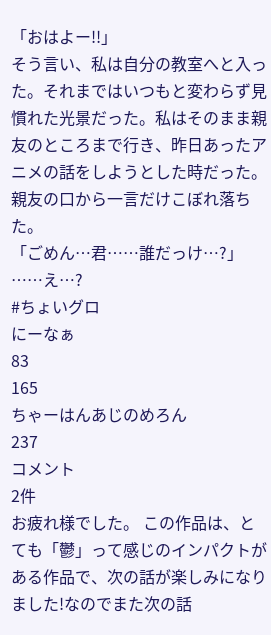「おはよー!!」
そう言い、私は自分の教室へと入った。それまではいつもと変わらず見慣れた光景だった。私はそのまま親友のところまで行き、昨日あったアニメの話をしようとした時だった。
親友の口から一言だけこぼれ落ちた。
「ごめん…君……誰だっけ…?」
……え…?
#ちょいグロ
にーなぁ
83
165
ちゃーはんあじのめろん
237
コメント
2件
お疲れ様でした。 この作品は、とても「鬱」って感じのインパクトがある作品で、次の話が楽しみになりました!なのでまた次の話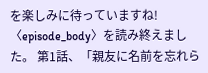を楽しみに待っていますね!
〈episode_body〉を読み終えました。 第1話、「親友に名前を忘れら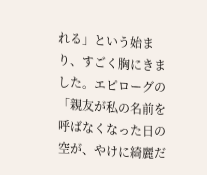れる」という始まり、すごく胸にきました。エピローグの「親友が私の名前を呼ばなくなった日の空が、やけに綺麗だ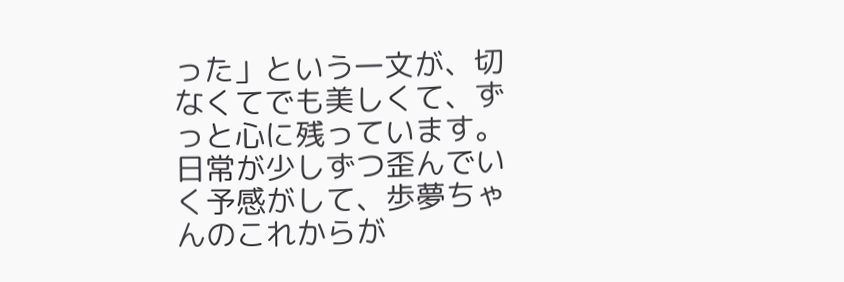った」という一文が、切なくてでも美しくて、ずっと心に残っています。日常が少しずつ歪んでいく予感がして、歩夢ちゃんのこれからが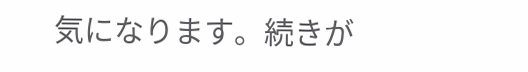気になります。続きが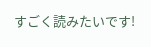すごく読みたいです!